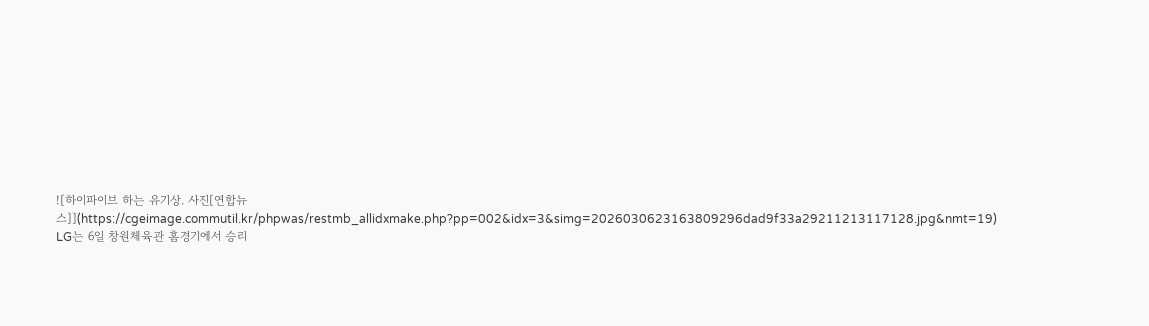![하이파이브 하는 유기상. 사진[연합뉴스]](https://cgeimage.commutil.kr/phpwas/restmb_allidxmake.php?pp=002&idx=3&simg=2026030623163809296dad9f33a29211213117128.jpg&nmt=19)
LG는 6일 창원체육관 홈경기에서 승리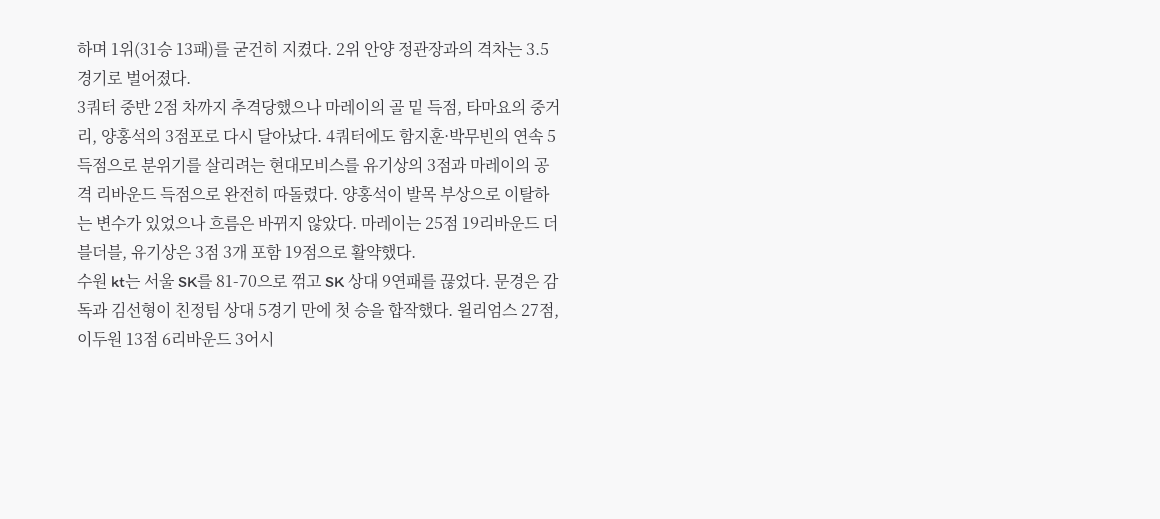하며 1위(31승 13패)를 굳건히 지켰다. 2위 안양 정관장과의 격차는 3.5경기로 벌어졌다.
3쿼터 중반 2점 차까지 추격당했으나 마레이의 골 밑 득점, 타마요의 중거리, 양홍석의 3점포로 다시 달아났다. 4쿼터에도 함지훈·박무빈의 연속 5득점으로 분위기를 살리려는 현대모비스를 유기상의 3점과 마레이의 공격 리바운드 득점으로 완전히 따돌렸다. 양홍석이 발목 부상으로 이탈하는 변수가 있었으나 흐름은 바뀌지 않았다. 마레이는 25점 19리바운드 더블더블, 유기상은 3점 3개 포함 19점으로 활약했다.
수원 kt는 서울 SK를 81-70으로 꺾고 SK 상대 9연패를 끊었다. 문경은 감독과 김선형이 친정팀 상대 5경기 만에 첫 승을 합작했다. 윌리엄스 27점, 이두원 13점 6리바운드 3어시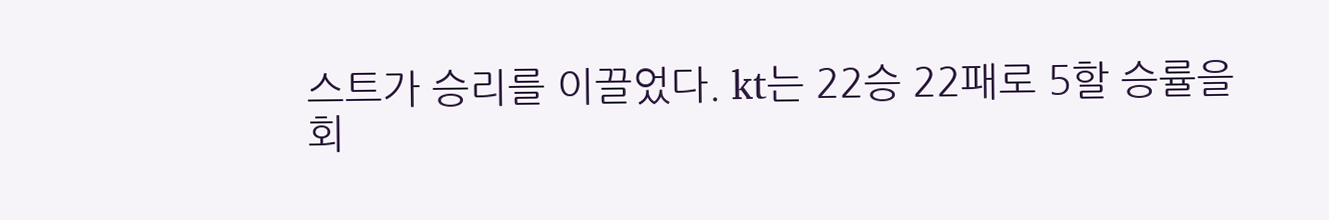스트가 승리를 이끌었다. kt는 22승 22패로 5할 승률을 회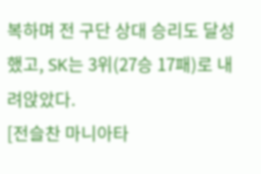복하며 전 구단 상대 승리도 달성했고, SK는 3위(27승 17패)로 내려앉았다.
[전슬찬 마니아타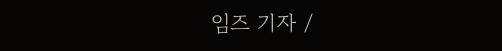임즈 기자 /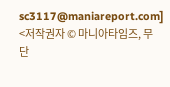sc3117@maniareport.com]
<저작권자 © 마니아타임즈, 무단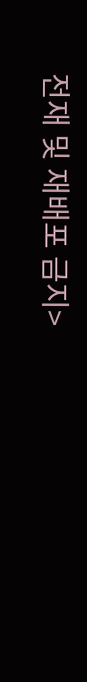전재 및 재배포 금지>